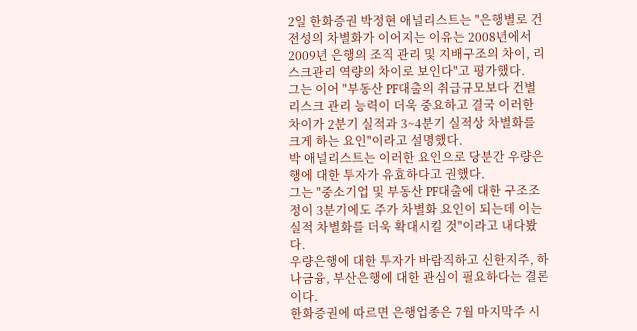2일 한화증권 박정현 애널리스트는 "은행별로 건전성의 차별화가 이어지는 이유는 2008년에서 2009년 은행의 조직 관리 및 지배구조의 차이, 리스크관리 역량의 차이로 보인다"고 평가했다.
그는 이어 "부동산 PF대출의 취급규모보다 건별 리스크 관리 능력이 더욱 중요하고 결국 이러한 차이가 2분기 실적과 3~4분기 실적상 차별화를 크게 하는 요인"이라고 설명했다.
박 애널리스트는 이러한 요인으로 당분간 우량은행에 대한 투자가 유효하다고 권했다.
그는 "중소기업 및 부동산 PF대출에 대한 구조조정이 3분기에도 주가 차별화 요인이 되는데 이는 실적 차별화를 더욱 확대시킬 것"이라고 내다봤다.
우량은행에 대한 투자가 바람직하고 신한지주, 하나금융, 부산은행에 대한 관심이 필요하다는 결론이다.
한화증권에 따르면 은행업종은 7월 마지막주 시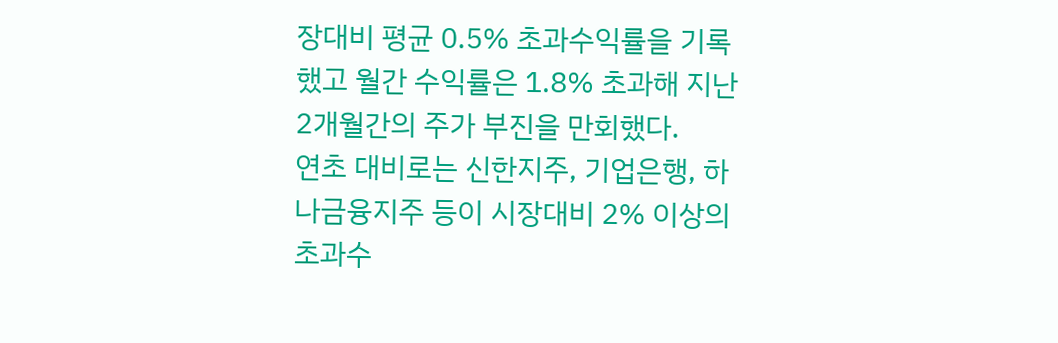장대비 평균 0.5% 초과수익률을 기록했고 월간 수익률은 1.8% 초과해 지난 2개월간의 주가 부진을 만회했다.
연초 대비로는 신한지주, 기업은행, 하나금융지주 등이 시장대비 2% 이상의 초과수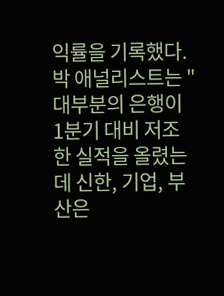익률을 기록했다.
박 애널리스트는 "대부분의 은행이 1분기 대비 저조한 실적을 올렸는데 신한, 기업, 부산은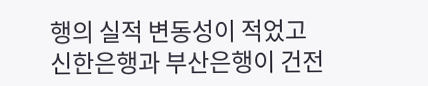행의 실적 변동성이 적었고 신한은행과 부산은행이 건전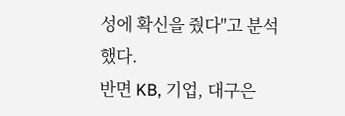성에 확신을 줬다"고 분석했다.
반면 KB, 기업, 대구은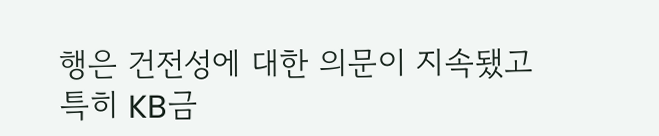행은 건전성에 대한 의문이 지속됐고 특히 KB금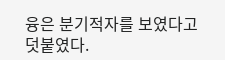융은 분기적자를 보였다고 덧붙였다.